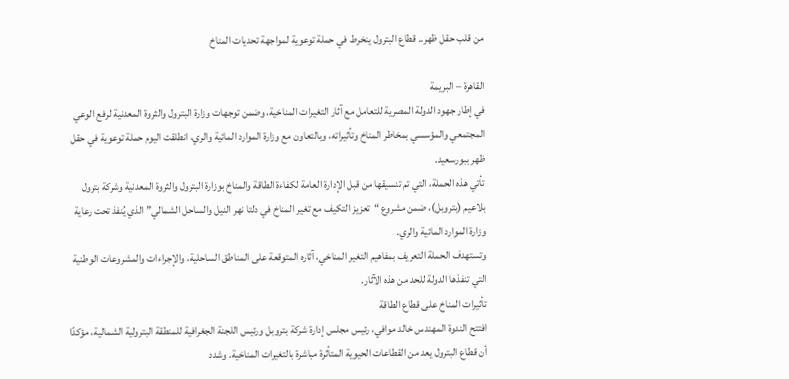من قلب حقل ظهر.. قطاع البترول ينخرط في حملة توعوية لمواجهة تحديات المناخ

القاهرة – البريمة
في إطار جهود الدولة المصرية للتعامل مع آثار التغيرات المناخية، وضمن توجهات وزارة البترول والثروة المعدنية لرفع الوعي المجتمعي والمؤسسي بمخاطر المناخ وتأثيراته، وبالتعاون مع وزارة الموارد المائية والري، انطلقت اليوم حملة توعوية في حقل ظهر ببورسعيد.
تأتي هذه الحملة، التي تم تنسيقها من قبل الإدارة العامة لكفاءة الطاقة والمناخ بوزارة البترول والثروة المعدنية وشركة بترول بلاعيم (بتروبل)، ضمن مشروع “تعزيز التكيف مع تغير المناخ في دلتا نهر النيل والساحل الشمالي” الذي يُنفذ تحت رعاية وزارة الموارد المائية والري.
وتستهدف الحملة التعريف بمفاهيم التغير المناخي، آثاره المتوقعة على المناطق الساحلية، والإجراءات والمشروعات الوطنية التي تنفذها الدولة للحد من هذه الآثار.
تأثيرات المناخ على قطاع الطاقة
افتتح الندوة المهندس خالد موافي، رئيس مجلس إدارة شركة بتروبل ورئيس اللجنة الجغرافية للمنطقة البترولية الشمالية، مؤكدًا أن قطاع البترول يعد من القطاعات الحيوية المتأثرة مباشرة بالتغيرات المناخية. وشدد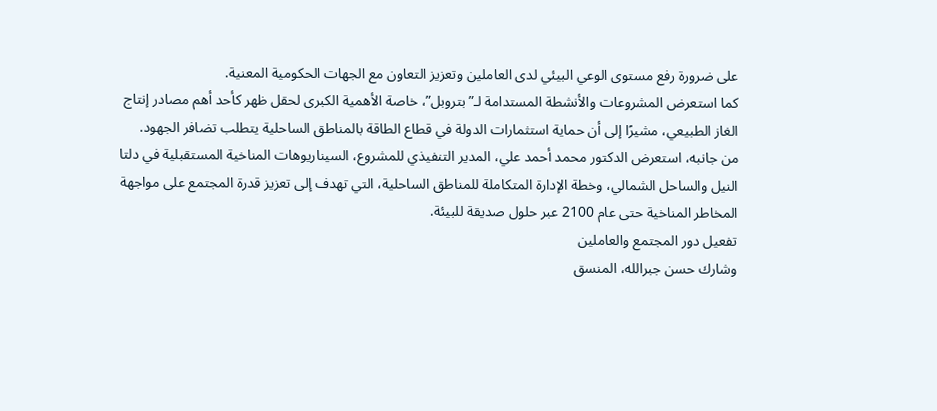على ضرورة رفع مستوى الوعي البيئي لدى العاملين وتعزيز التعاون مع الجهات الحكومية المعنية.
كما استعرض المشروعات والأنشطة المستدامة لـ”بتروبل”، خاصة الأهمية الكبرى لحقل ظهر كأحد أهم مصادر إنتاج الغاز الطبيعي، مشيرًا إلى أن حماية استثمارات الدولة في قطاع الطاقة بالمناطق الساحلية يتطلب تضافر الجهود.
من جانبه، استعرض الدكتور محمد أحمد علي، المدير التنفيذي للمشروع، السيناريوهات المناخية المستقبلية في دلتا النيل والساحل الشمالي، وخطة الإدارة المتكاملة للمناطق الساحلية، التي تهدف إلى تعزيز قدرة المجتمع على مواجهة المخاطر المناخية حتى عام 2100 عبر حلول صديقة للبيئة.
تفعيل دور المجتمع والعاملين
وشارك حسن جبرالله، المنسق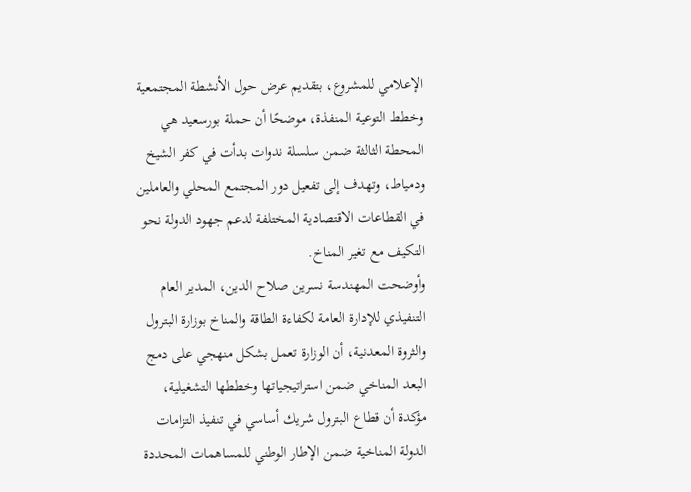الإعلامي للمشروع، بتقديم عرض حول الأنشطة المجتمعية وخطط التوعية المنفذة، موضحًا أن حملة بورسعيد هي المحطة الثالثة ضمن سلسلة ندوات بدأت في كفر الشيخ ودمياط، وتهدف إلى تفعيل دور المجتمع المحلي والعاملين في القطاعات الاقتصادية المختلفة لدعم جهود الدولة نحو التكيف مع تغير المناخ.
وأوضحت المهندسة نسرين صلاح الدين، المدير العام التنفيذي للإدارة العامة لكفاءة الطاقة والمناخ بوزارة البترول والثروة المعدنية، أن الوزارة تعمل بشكل منهجي على دمج البعد المناخي ضمن استراتيجياتها وخططها التشغيلية، مؤكدة أن قطاع البترول شريك أساسي في تنفيذ التزامات الدولة المناخية ضمن الإطار الوطني للمساهمات المحددة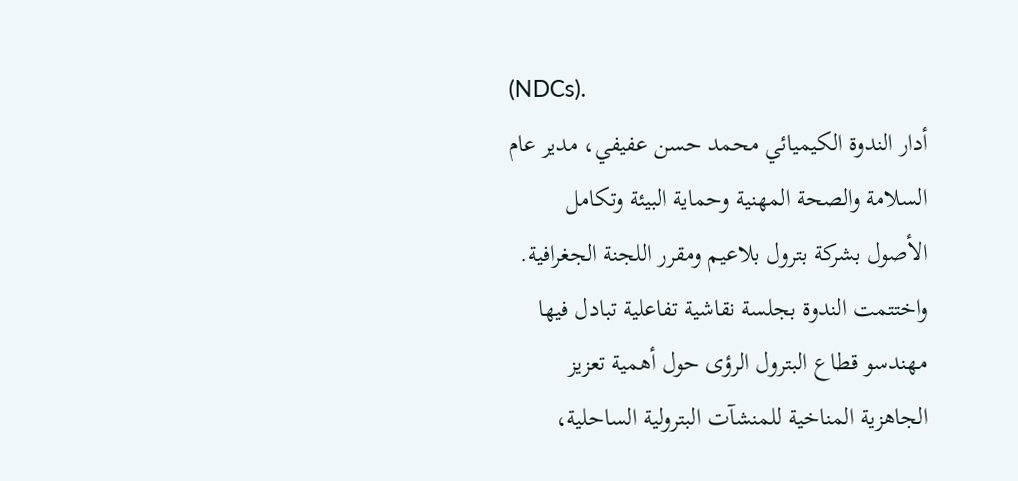(NDCs).
أدار الندوة الكيميائي محمد حسن عفيفي، مدير عام السلامة والصحة المهنية وحماية البيئة وتكامل الأصول بشركة بترول بلاعيم ومقرر اللجنة الجغرافية.
واختتمت الندوة بجلسة نقاشية تفاعلية تبادل فيها مهندسو قطاع البترول الرؤى حول أهمية تعزيز الجاهزية المناخية للمنشآت البترولية الساحلية،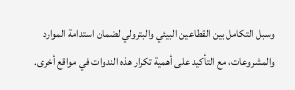وسبل التكامل بين القطاعين البيئي والبترولي لضمان استدامة الموارد والمشروعات، مع التأكيد على أهمية تكرار هذه الندوات في مواقع أخرى.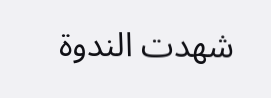شهدت الندوة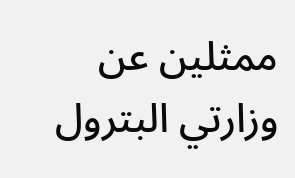ممثلين عن وزارتي البترول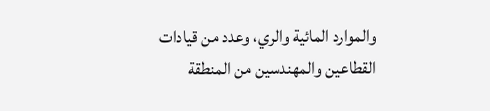والموارد المائية والري، وعدد من قيادات القطاعين والمهندسين من المنطقة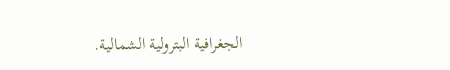الجغرافية البترولية الشمالية.